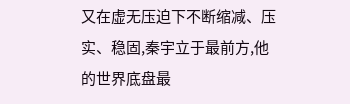又在虚无压迫下不断缩减、压实、稳固,秦宇立于最前方,他的世界底盘最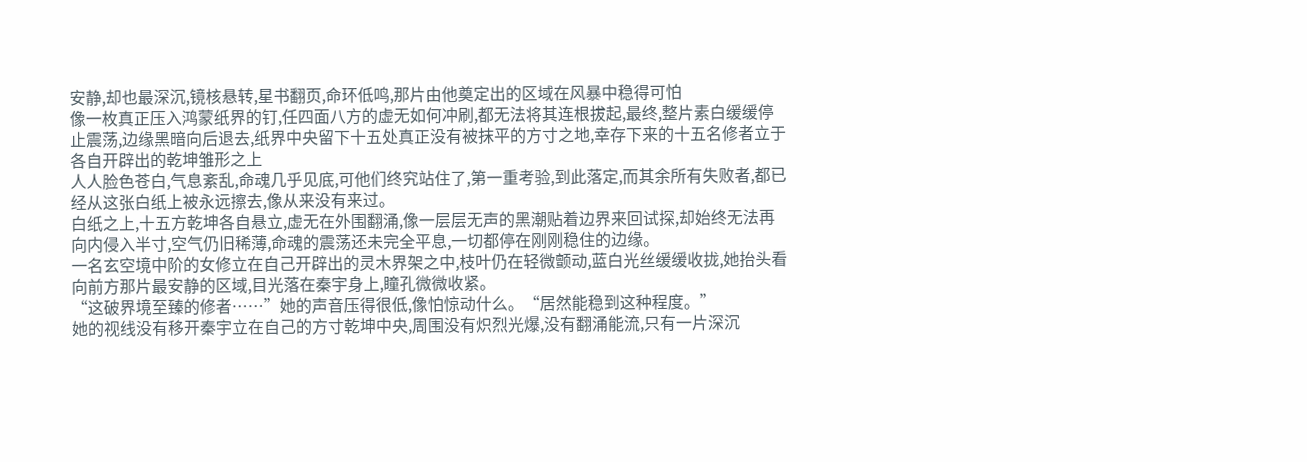安静,却也最深沉,镜核悬转,星书翻页,命环低鸣,那片由他奠定出的区域在风暴中稳得可怕
像一枚真正压入鸿蒙纸界的钉,任四面八方的虚无如何冲刷,都无法将其连根拔起,最终,整片素白缓缓停止震荡,边缘黑暗向后退去,纸界中央留下十五处真正没有被抹平的方寸之地,幸存下来的十五名修者立于各自开辟出的乾坤雏形之上
人人脸色苍白,气息紊乱,命魂几乎见底,可他们终究站住了,第一重考验,到此落定,而其余所有失败者,都已经从这张白纸上被永远擦去,像从来没有来过。
白纸之上,十五方乾坤各自悬立,虚无在外围翻涌,像一层层无声的黑潮贴着边界来回试探,却始终无法再向内侵入半寸,空气仍旧稀薄,命魂的震荡还未完全平息,一切都停在刚刚稳住的边缘。
一名玄空境中阶的女修立在自己开辟出的灵木界架之中,枝叶仍在轻微颤动,蓝白光丝缓缓收拢,她抬头看向前方那片最安静的区域,目光落在秦宇身上,瞳孔微微收紧。
“这破界境至臻的修者……”她的声音压得很低,像怕惊动什么。“居然能稳到这种程度。”
她的视线没有移开秦宇立在自己的方寸乾坤中央,周围没有炽烈光爆,没有翻涌能流,只有一片深沉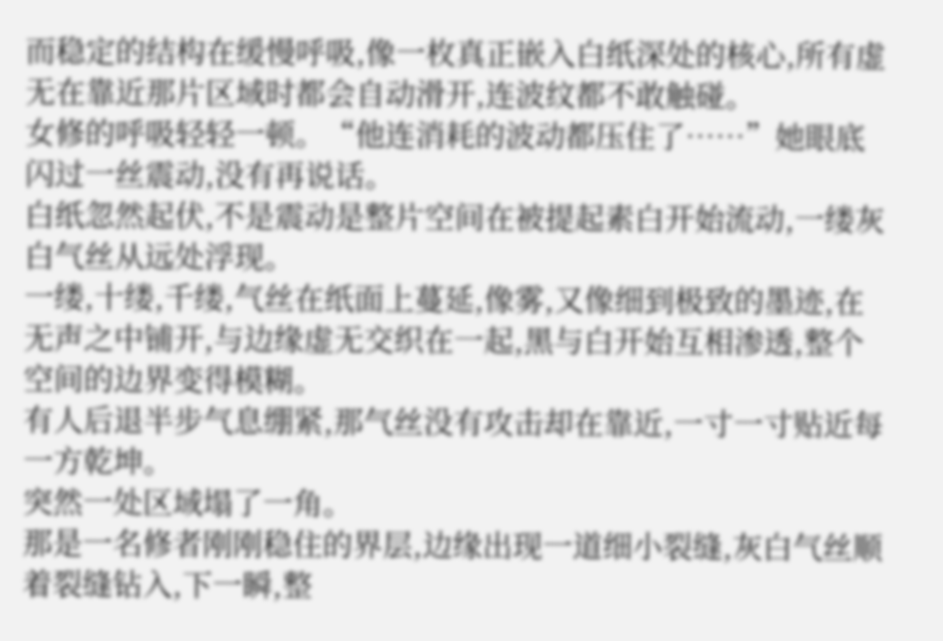而稳定的结构在缓慢呼吸,像一枚真正嵌入白纸深处的核心,所有虚无在靠近那片区域时都会自动滑开,连波纹都不敢触碰。
女修的呼吸轻轻一顿。“他连消耗的波动都压住了……”她眼底闪过一丝震动,没有再说话。
白纸忽然起伏,不是震动是整片空间在被提起素白开始流动,一缕灰白气丝从远处浮现。
一缕,十缕,千缕,气丝在纸面上蔓延,像雾,又像细到极致的墨迹,在无声之中铺开,与边缘虚无交织在一起,黑与白开始互相渗透,整个空间的边界变得模糊。
有人后退半步气息绷紧,那气丝没有攻击却在靠近,一寸一寸贴近每一方乾坤。
突然一处区域塌了一角。
那是一名修者刚刚稳住的界层,边缘出现一道细小裂缝,灰白气丝顺着裂缝钻入,下一瞬,整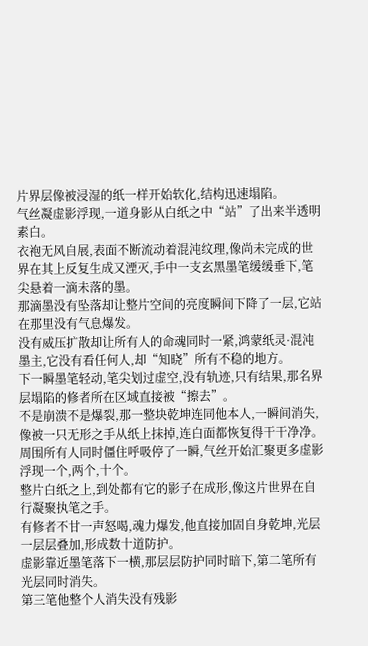片界层像被浸湿的纸一样开始软化,结构迅速塌陷。
气丝凝虚影浮现,一道身影从白纸之中“站”了出来半透明素白。
衣袍无风自展,表面不断流动着混沌纹理,像尚未完成的世界在其上反复生成又湮灭,手中一支玄黑墨笔缓缓垂下,笔尖悬着一滴未落的墨。
那滴墨没有坠落却让整片空间的亮度瞬间下降了一层,它站在那里没有气息爆发。
没有威压扩散却让所有人的命魂同时一紧,鸿蒙纸灵·混沌墨主,它没有看任何人,却“知晓”所有不稳的地方。
下一瞬墨笔轻动,笔尖划过虚空,没有轨迹,只有结果,那名界层塌陷的修者所在区域直接被“擦去”。
不是崩溃不是爆裂,那一整块乾坤连同他本人,一瞬间消失,像被一只无形之手从纸上抹掉,连白面都恢复得干干净净。
周围所有人同时僵住呼吸停了一瞬,气丝开始汇聚更多虚影浮现一个,两个,十个。
整片白纸之上,到处都有它的影子在成形,像这片世界在自行凝聚执笔之手。
有修者不甘一声怒喝,魂力爆发,他直接加固自身乾坤,光层一层层叠加,形成数十道防护。
虚影靠近墨笔落下一横,那层层防护同时暗下,第二笔所有光层同时消失。
第三笔他整个人消失没有残影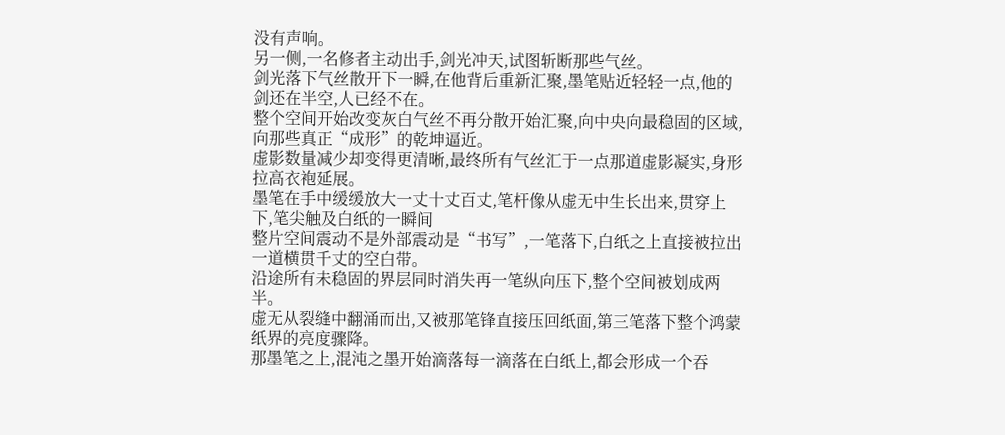没有声响。
另一侧,一名修者主动出手,剑光冲天,试图斩断那些气丝。
剑光落下气丝散开下一瞬,在他背后重新汇聚,墨笔贴近轻轻一点,他的剑还在半空,人已经不在。
整个空间开始改变灰白气丝不再分散开始汇聚,向中央向最稳固的区域,向那些真正“成形”的乾坤逼近。
虚影数量减少却变得更清晰,最终所有气丝汇于一点那道虚影凝实,身形拉高衣袍延展。
墨笔在手中缓缓放大一丈十丈百丈,笔杆像从虚无中生长出来,贯穿上下,笔尖触及白纸的一瞬间
整片空间震动不是外部震动是“书写”,一笔落下,白纸之上直接被拉出一道横贯千丈的空白带。
沿途所有未稳固的界层同时消失再一笔纵向压下,整个空间被划成两半。
虚无从裂缝中翻涌而出,又被那笔锋直接压回纸面,第三笔落下整个鸿蒙纸界的亮度骤降。
那墨笔之上,混沌之墨开始滴落每一滴落在白纸上,都会形成一个吞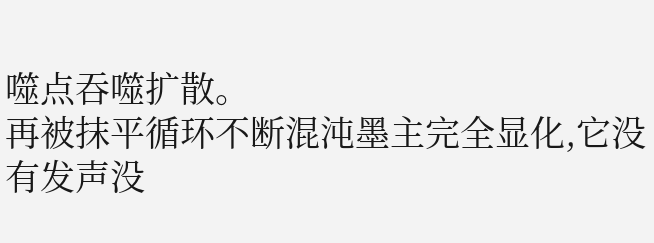噬点吞噬扩散。
再被抹平循环不断混沌墨主完全显化,它没有发声没